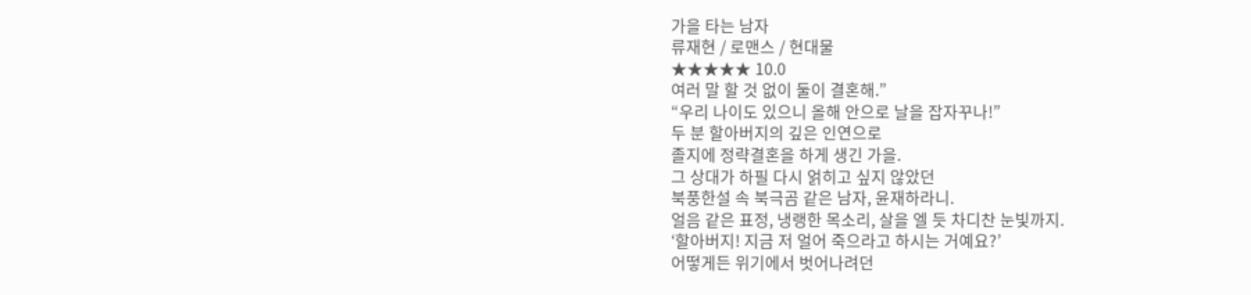가을 타는 남자
류재현 / 로맨스 / 현대물
★★★★★ 10.0
여러 말 할 것 없이 둘이 결혼해.”
“우리 나이도 있으니 올해 안으로 날을 잡자꾸나!”
두 분 할아버지의 깊은 인연으로
졸지에 정략결혼을 하게 생긴 가을.
그 상대가 하필 다시 얽히고 싶지 않았던
북풍한설 속 북극곰 같은 남자, 윤재하라니.
얼음 같은 표정, 냉랭한 목소리, 살을 엘 듯 차디찬 눈빛까지.
‘할아버지! 지금 저 얼어 죽으라고 하시는 거예요?’
어떻게든 위기에서 벗어나려던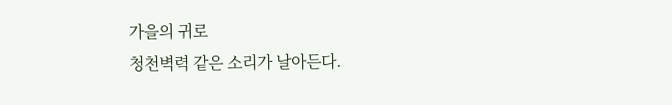가을의 귀로
청천벽력 같은 소리가 날아든다.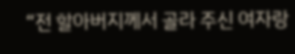“전 할아버지께서 골라 주신 여자랑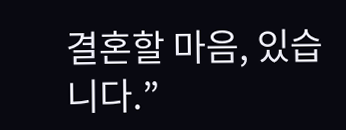결혼할 마음, 있습니다.”